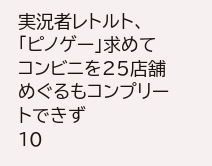実況者レトルト、「ピノゲー」求めてコンビニを25店舗めぐるもコンプリートできず
10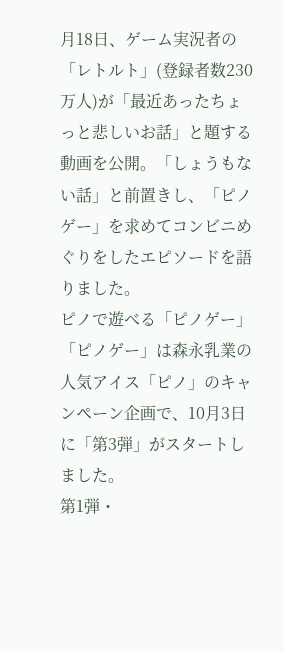月18日、ゲーム実況者の「レトルト」(登録者数230万人)が「最近あったちょっと悲しいお話」と題する動画を公開。「しょうもない話」と前置きし、「ピノゲー」を求めてコンビニめぐりをしたエピソードを語りました。
ピノで遊べる「ピノゲー」
「ピノゲー」は森永乳業の人気アイス「ピノ」のキャンペーン企画で、10月3日に「第3弾」がスタートしました。
第1弾・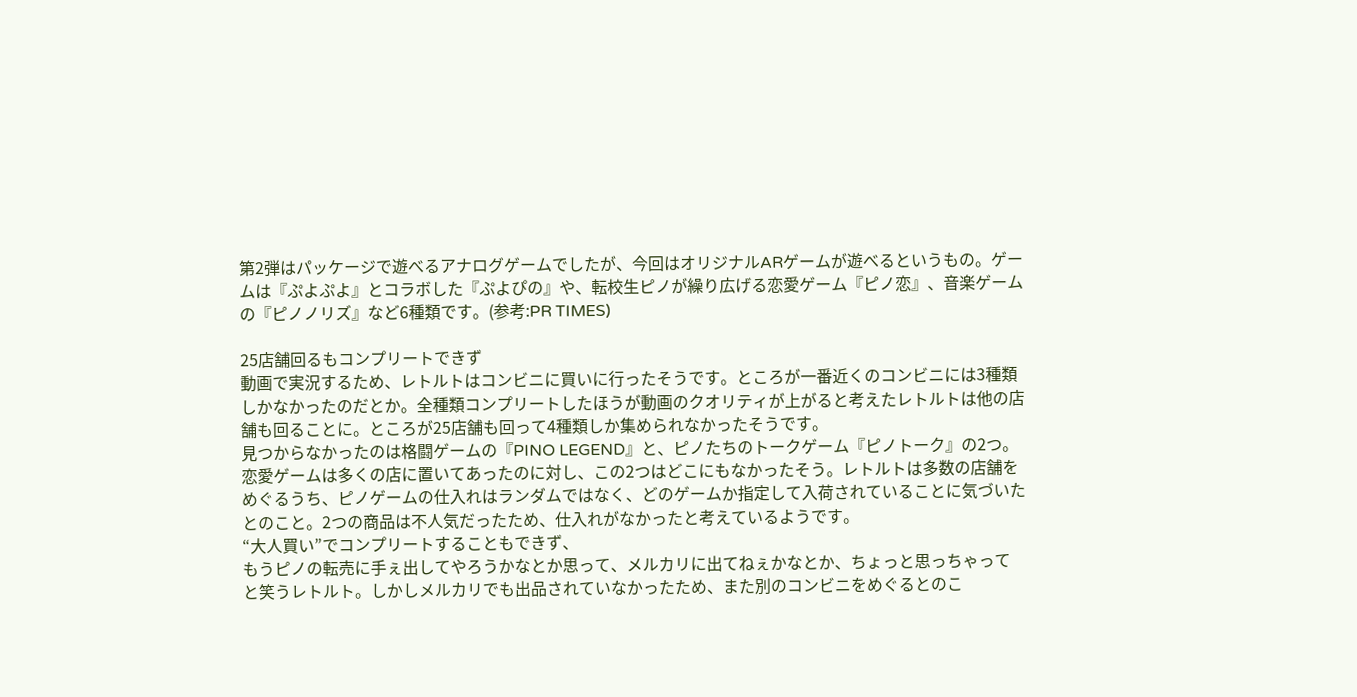第2弾はパッケージで遊べるアナログゲームでしたが、今回はオリジナルARゲームが遊べるというもの。ゲームは『ぷよぷよ』とコラボした『ぷよぴの』や、転校生ピノが繰り広げる恋愛ゲーム『ピノ恋』、音楽ゲームの『ピノノリズ』など6種類です。(参考:PR TIMES)

25店舗回るもコンプリートできず
動画で実況するため、レトルトはコンビニに買いに行ったそうです。ところが一番近くのコンビニには3種類しかなかったのだとか。全種類コンプリートしたほうが動画のクオリティが上がると考えたレトルトは他の店舗も回ることに。ところが25店舗も回って4種類しか集められなかったそうです。
見つからなかったのは格闘ゲームの『PINO LEGEND』と、ピノたちのトークゲーム『ピノトーク』の2つ。恋愛ゲームは多くの店に置いてあったのに対し、この2つはどこにもなかったそう。レトルトは多数の店舗をめぐるうち、ピノゲームの仕入れはランダムではなく、どのゲームか指定して入荷されていることに気づいたとのこと。2つの商品は不人気だったため、仕入れがなかったと考えているようです。
“大人買い”でコンプリートすることもできず、
もうピノの転売に手ぇ出してやろうかなとか思って、メルカリに出てねぇかなとか、ちょっと思っちゃって
と笑うレトルト。しかしメルカリでも出品されていなかったため、また別のコンビニをめぐるとのこ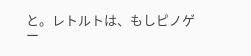と。レトルトは、もしピノゲー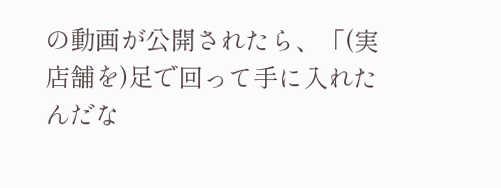の動画が公開されたら、「(実店舗を)足で回って手に入れたんだな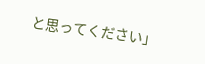と思ってください」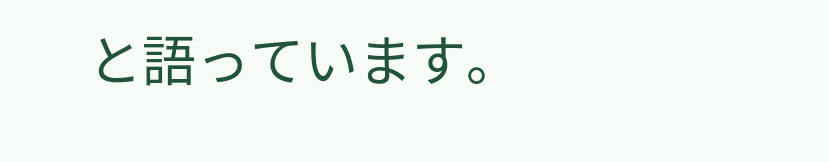と語っています。